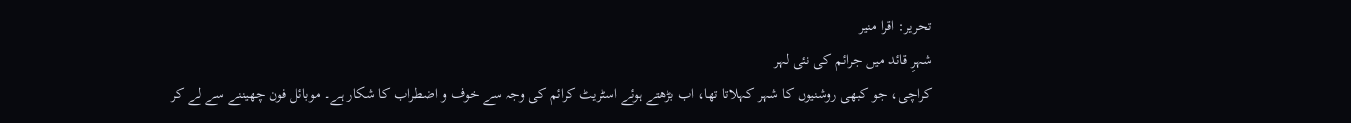تحریر: اقرا منیر
شہرِ قائد میں جرائم کی نئی لہر
کراچی، جو کبھی روشنیوں کا شہر کہلاتا تھا، اب بڑھتے ہوئے اسٹریٹ کرائم کی وجہ سے خوف و اضطراب کا شکار ہے۔ موبائل فون چھیننے سے لے کر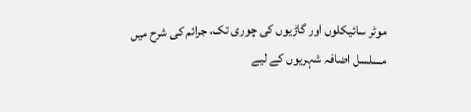موٹر سائیکلوں اور گاڑیوں کی چوری تک، جرائم کی شرح میں مسلسل اضافہ شہریوں کے لیے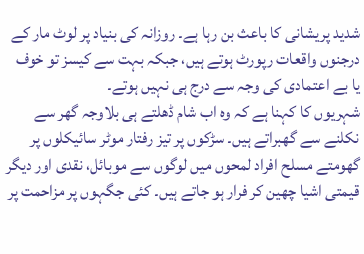شدید پریشانی کا باعث بن رہا ہے۔ روزانہ کی بنیاد پر لوٹ مار کے درجنوں واقعات رپورٹ ہوتے ہیں، جبکہ بہت سے کیسز تو خوف یا بے اعتمادی کی وجہ سے درج ہی نہیں ہوتے۔
شہریوں کا کہنا ہے کہ وہ اب شام ڈھلتے ہی بلاوجہ گھر سے نکلنے سے گھبراتے ہیں۔ سڑکوں پر تیز رفتار موٹر سائیکلوں پر گھومتے مسلح افراد لمحوں میں لوگوں سے موبائل، نقدی اور دیگر قیمتی اشیا چھین کر فرار ہو جاتے ہیں۔ کئی جگہوں پر مزاحمت پر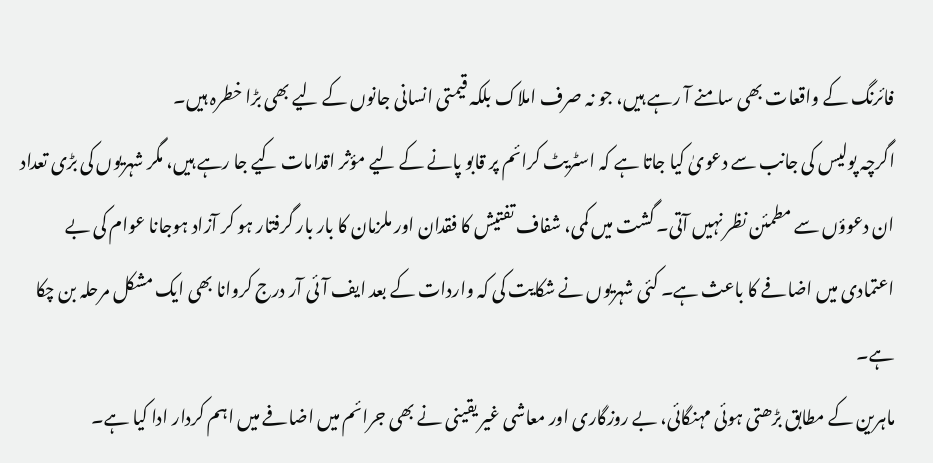فائرنگ کے واقعات بھی سامنے آ رہے ہیں، جو نہ صرف املاک بلکہ قیمتی انسانی جانوں کے لیے بھی بڑا خطرہ ہیں۔
اگرچہ پولیس کی جانب سے دعویٰ کیا جاتا ہے کہ اسٹریٹ کرائم پر قابو پانے کے لیے مؤثر اقدامات کیے جا رہے ہیں، مگر شہریوں کی بڑی تعداد ان دعوؤں سے مطمئن نظر نہیں آتی۔ گشت میں کمی، شفاف تفتیش کا فقدان اور ملزمان کا بار بار گرفتار ہو کر آزاد ہوجانا عوام کی بے اعتمادی میں اضافے کا باعث ہے۔ کئی شہریوں نے شکایت کی کہ واردات کے بعد ایف آئی آر درج کروانا بھی ایک مشکل مرحلہ بن چکا ہے۔
ماہرین کے مطابق بڑھتی ہوئی مہنگائی، بے روزگاری اور معاشی غیر یقینی نے بھی جرائم میں اضافے میں اہم کردار ادا کیا ہے۔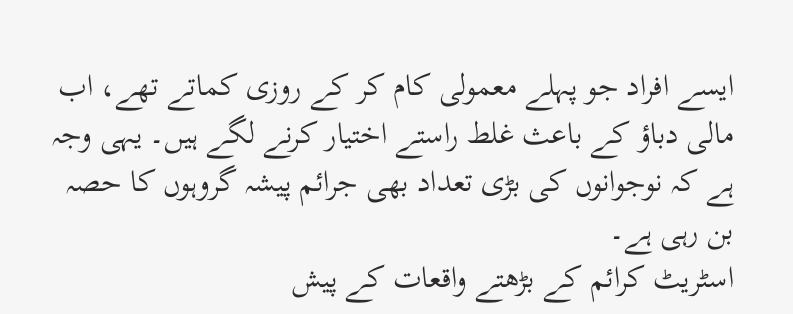ایسے افراد جو پہلے معمولی کام کر کے روزی کماتے تھے، اب مالی دباؤ کے باعث غلط راستے اختیار کرنے لگے ہیں۔ یہی وجہ ہے کہ نوجوانوں کی بڑی تعداد بھی جرائم پیشہ گروہوں کا حصہ بن رہی ہے۔
اسٹریٹ کرائم کے بڑھتے واقعات کے پیش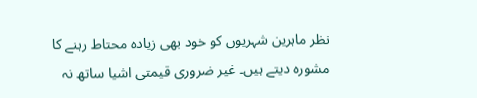نظر ماہرین شہریوں کو خود بھی زیادہ محتاط رہنے کا مشورہ دیتے ہیں۔ غیر ضروری قیمتی اشیا ساتھ نہ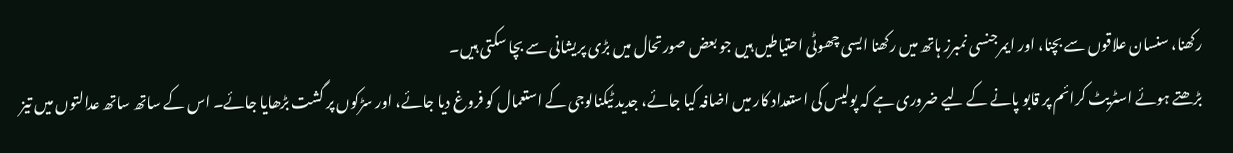رکھنا، سنسان علاقوں سے بچنا، اور ایمرجنسی نمبرز ہاتھ میں رکھنا ایسی چھوٹی احتیاطیں ہیں جو بعض صورتحال میں بڑی پریشانی سے بچا سکتی ہیں۔
بڑھتے ہوئے اسٹریٹ کرائم پر قابو پانے کے لیے ضروری ہے کہ پولیس کی استعداد کار میں اضافہ کیا جائے، جدید ٹیکنالوجی کے استعمال کو فروغ دیا جائے، اور سڑکوں پر گشت بڑھایا جائے۔ اس کے ساتھ ساتھ عدالتوں میں تیز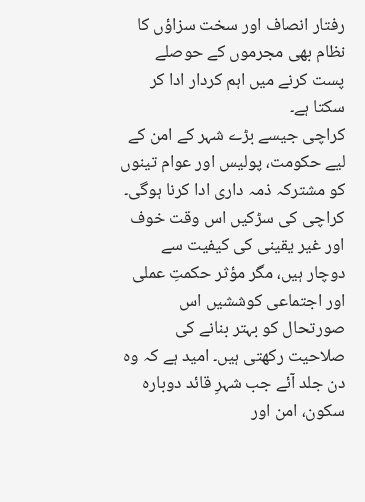رفتار انصاف اور سخت سزاؤں کا نظام بھی مجرموں کے حوصلے پست کرنے میں اہم کردار ادا کر سکتا ہے۔
کراچی جیسے بڑے شہر کے امن کے لیے حکومت، پولیس اور عوام تینوں کو مشترکہ ذمہ داری ادا کرنا ہوگی۔
کراچی کی سڑکیں اس وقت خوف اور غیر یقینی کی کیفیت سے دوچار ہیں، مگر مؤثر حکمتِ عملی اور اجتماعی کوششیں اس صورتحال کو بہتر بنانے کی صلاحیت رکھتی ہیں۔ امید ہے کہ وہ دن جلد آئے جب شہرِ قائد دوبارہ سکون، امن اور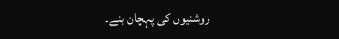روشنیوں کی پہچان بنے۔